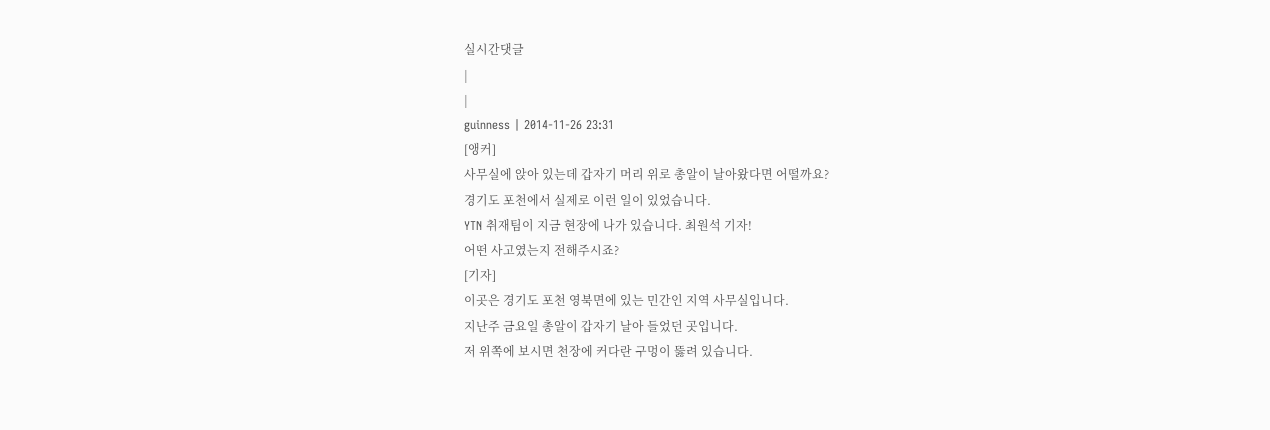실시간댓글
|
|
guinness | 2014-11-26 23:31
[앵커]
사무실에 앉아 있는데 갑자기 머리 위로 총알이 날아왔다면 어떨까요?
경기도 포천에서 실제로 이런 일이 있었습니다.
YTN 취재팀이 지금 현장에 나가 있습니다. 최원석 기자!
어떤 사고였는지 전해주시죠?
[기자]
이곳은 경기도 포천 영북면에 있는 민간인 지역 사무실입니다.
지난주 금요일 총알이 갑자기 날아 들었던 곳입니다.
저 위쪽에 보시면 천장에 커다란 구멍이 뚫려 있습니다.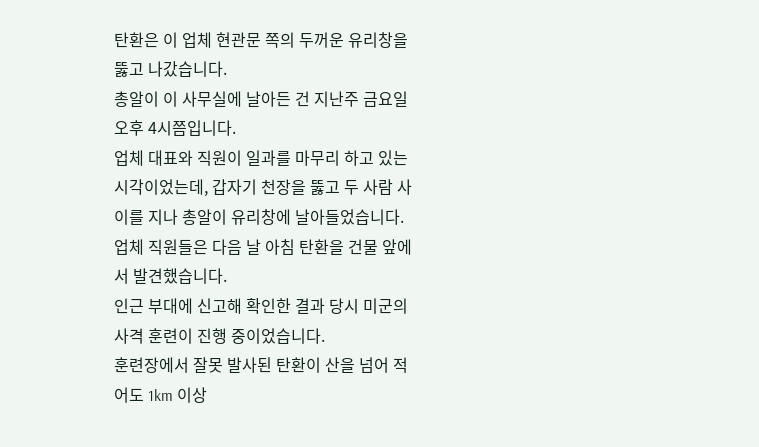탄환은 이 업체 현관문 쪽의 두꺼운 유리창을 뚫고 나갔습니다.
총알이 이 사무실에 날아든 건 지난주 금요일 오후 4시쯤입니다.
업체 대표와 직원이 일과를 마무리 하고 있는 시각이었는데, 갑자기 천장을 뚫고 두 사람 사이를 지나 총알이 유리창에 날아들었습니다.
업체 직원들은 다음 날 아침 탄환을 건물 앞에서 발견했습니다.
인근 부대에 신고해 확인한 결과 당시 미군의 사격 훈련이 진행 중이었습니다.
훈련장에서 잘못 발사된 탄환이 산을 넘어 적어도 1km 이상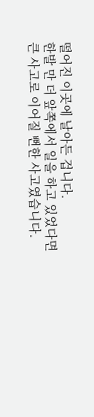떨어진 이곳에 날아든 겁니다.
한발 만 더 앞쪽에서 일을 하고 있었다면 큰 사고로 이어질 뻔한 사고였습니다.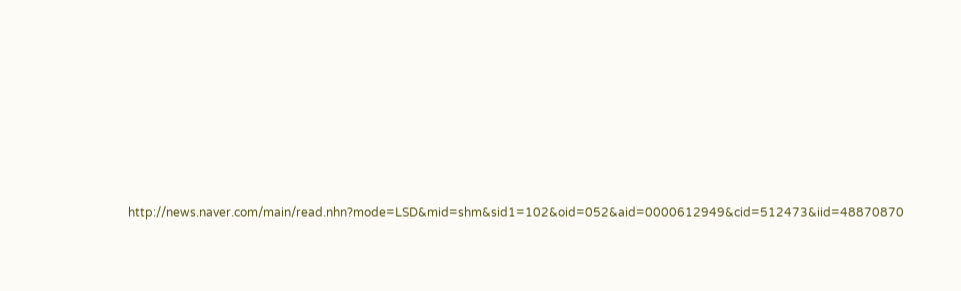http://news.naver.com/main/read.nhn?mode=LSD&mid=shm&sid1=102&oid=052&aid=0000612949&cid=512473&iid=48870870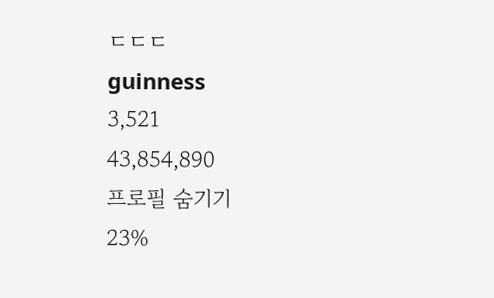ㄷㄷㄷ
guinness
3,521
43,854,890
프로필 숨기기
23%